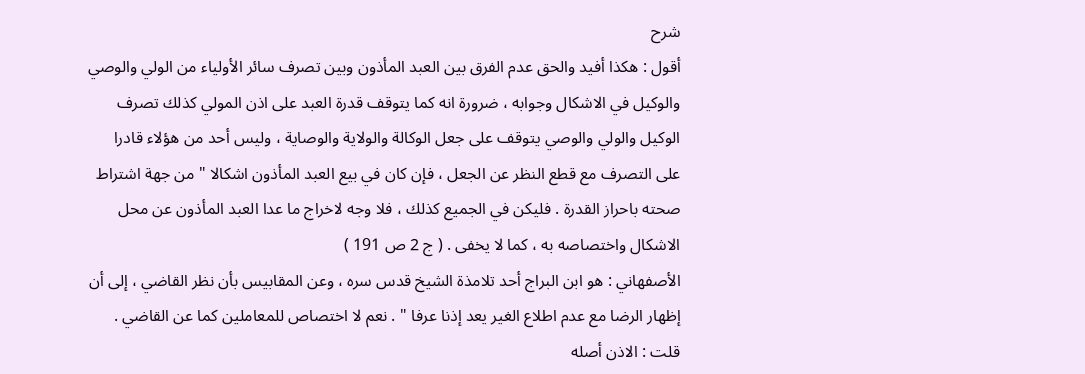شرح
أقول : هكذا أفيد والحق عدم الفرق بين العبد المأذون وبين تصرف سائر الأولياء من الولي والوصي
والوكيل في الاشكال وجوابه ، ضرورة انه كما يتوقف قدرة العبد على اذن المولي كذلك تصرف
الوكيل والولي والوصي يتوقف على جعل الوكالة والولاية والوصاية ، وليس أحد من هؤلاء قادرا
على التصرف مع قطع النظر عن الجعل ، فإن كان في بيع العبد المأذون اشكالا " من جهة اشتراط
صحته باحراز القدرة . فليكن في الجميع كذلك ، فلا وجه لاخراج ما عدا العبد المأذون عن محل
الاشكال واختصاصه به ، كما لا يخفى . ( ج 2 ص 191 )
الأصفهاني : هو ابن البراج أحد تلامذة الشيخ قدس سره ، وعن المقابيس بأن نظر القاضي ، إلى أن
إظهار الرضا مع عدم اطلاع الغير يعد إذنا عرفا " . نعم لا اختصاص للمعاملين كما عن القاضي .
قلت : الاذن أصله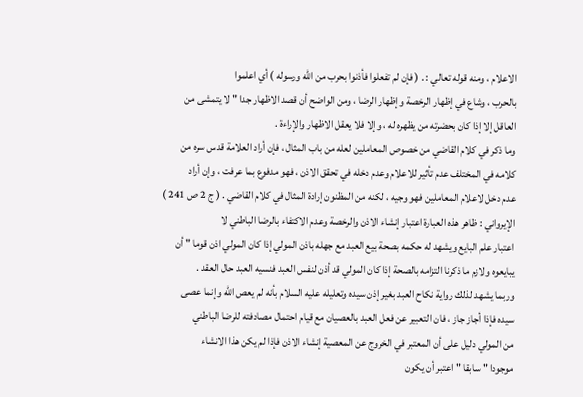الاعلام ، ومنه قوله تعالي : . ( فإن لم تفعلوا فأذنوا بحرب من الله ورسوله ) أي اعلموا
بالحرب ، وشاع في إظهار الرخصة وإظهار الرضا ، ومن الواضح أن قصد الاظهار جدا " لا يتمشى من
العاقل إلا إذا كان بحضرته من يظهره له ، وإلا فلا يعقل الاظهار والإراءة .
وما ذكر في كلام القاضي من خصوص المعاملين لعله من باب المثال ، فإن أراد العلامة قدس سره من
كلامه في المختلف عدم تأثير للاعلام وعدم دخله في تحقق الاذن ، فهو مدفوع بما عرفت ، وإن أراد
عدم دخل لاعلام المعاملين فهو وجيه ، لكنه من المظنون إرادة المثال في كلام القاضي . ( ج 2 ص 241 )
الإيرواني : ظاهر هذه العبارة اعتبار إنشاء الاذن والرخصة وعدم الاكتفاء بالرضا الباطني لا
اعتبار علم البايع ويشهد له حكمه بصحة بيع العبد مع جهله باذن المولي إذا كان المولي اذن قوما " أن
يبايعوه ولازم ما ذكرنا التزامه بالصحة إذا كان المولي قد أذن لنفس العبد فنسيه العبد حال العقد .
وربما يشهد لذلك رواية نكاح العبد بغير إذن سيده وتعليله عليه السلام بأنه لم يعص الله وإنما عصى
سيده فإذا أجاز جاز ، فان التعبير عن فعل العبد بالعصيان مع قيام احتمال مصادفته للرضا الباطني
من المولي دليل على أن المعتبر في الخروج عن المعصية إنشاء الاذن فإذا لم يكن هذا الانشاء
موجودا " سابقا " اعتبر أن يكون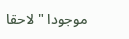موجودا " لاحقا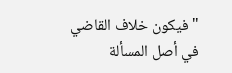" فيكون خلاف القاضي في أصل المسألة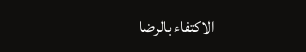الاكتفاء بالرضا